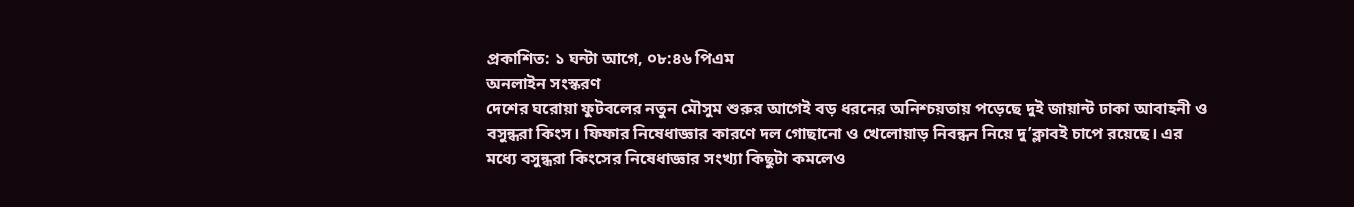প্রকাশিত: ১ ঘন্টা আগে, ০৮:৪৬ পিএম
অনলাইন সংস্করণ
দেশের ঘরোয়া ফুটবলের নতুন মৌসুম শুরুর আগেই বড় ধরনের অনিশ্চয়তায় পড়েছে দুই জায়ান্ট ঢাকা আবাহনী ও বসুন্ধরা কিংস। ফিফার নিষেধাজ্ঞার কারণে দল গোছানো ও খেলোয়াড় নিবন্ধন নিয়ে দু’ক্লাবই চাপে রয়েছে। এর মধ্যে বসুন্ধরা কিংসের নিষেধাজ্ঞার সংখ্যা কিছুটা কমলেও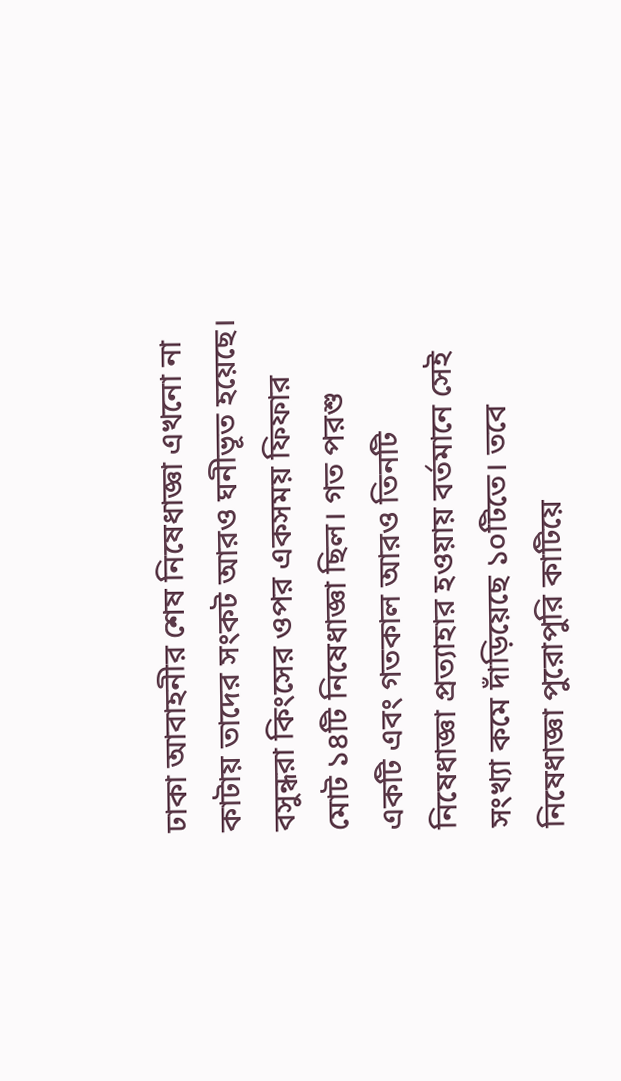ঢাকা আবাহনীর শেষ নিষেধাজ্ঞা এখনো না কাটায় তাদের সংকট আরও ঘনীভূত হয়েছে।
বসুন্ধরা কিংসের ওপর একসময় ফিফার মোট ১৪টি নিষেধাজ্ঞা ছিল। গত পরশু একটি এবং গতকাল আরও তিনটি নিষেধাজ্ঞা প্রত্যাহার হওয়ায় বর্তমানে সেই সংখ্যা কমে দাঁড়িয়েছে ১০টিতে। তবে নিষেধাজ্ঞা পুরোপুরি কাটিয়ে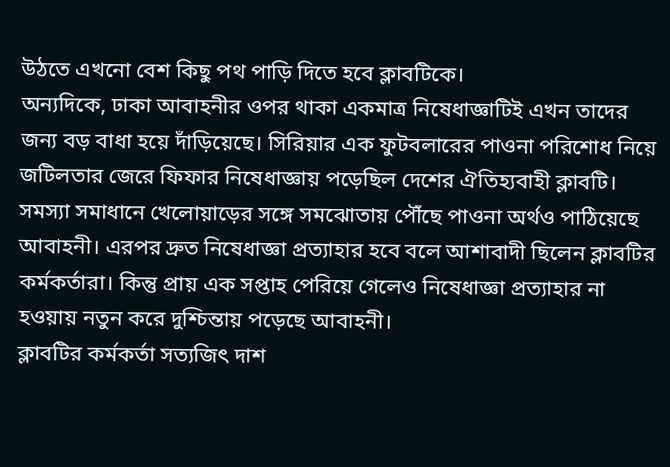উঠতে এখনো বেশ কিছু পথ পাড়ি দিতে হবে ক্লাবটিকে।
অন্যদিকে, ঢাকা আবাহনীর ওপর থাকা একমাত্র নিষেধাজ্ঞাটিই এখন তাদের জন্য বড় বাধা হয়ে দাঁড়িয়েছে। সিরিয়ার এক ফুটবলারের পাওনা পরিশোধ নিয়ে জটিলতার জেরে ফিফার নিষেধাজ্ঞায় পড়েছিল দেশের ঐতিহ্যবাহী ক্লাবটি। সমস্যা সমাধানে খেলোয়াড়ের সঙ্গে সমঝোতায় পৌঁছে পাওনা অর্থও পাঠিয়েছে আবাহনী। এরপর দ্রুত নিষেধাজ্ঞা প্রত্যাহার হবে বলে আশাবাদী ছিলেন ক্লাবটির কর্মকর্তারা। কিন্তু প্রায় এক সপ্তাহ পেরিয়ে গেলেও নিষেধাজ্ঞা প্রত্যাহার না হওয়ায় নতুন করে দুশ্চিন্তায় পড়েছে আবাহনী।
ক্লাবটির কর্মকর্তা সত্যজিৎ দাশ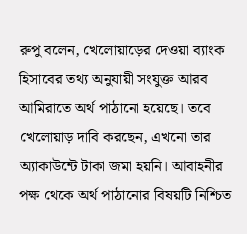রুপু বলেন, খেলোয়াড়ের দেওয়া ব্যাংক হিসাবের তথ্য অনুযায়ী সংযুক্ত আরব আমিরাতে অর্থ পাঠানো হয়েছে। তবে খেলোয়াড় দাবি করছেন, এখনো তার অ্যাকাউন্টে টাকা জমা হয়নি। আবাহনীর পক্ষ থেকে অর্থ পাঠানোর বিষয়টি নিশ্চিত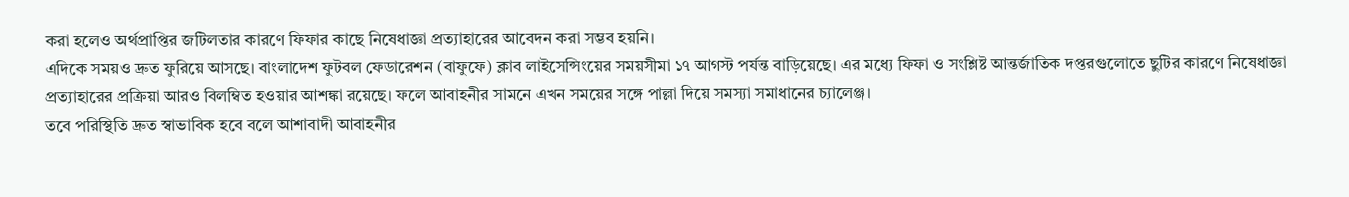করা হলেও অর্থপ্রাপ্তির জটিলতার কারণে ফিফার কাছে নিষেধাজ্ঞা প্রত্যাহারের আবেদন করা সম্ভব হয়নি।
এদিকে সময়ও দ্রুত ফুরিয়ে আসছে। বাংলাদেশ ফুটবল ফেডারেশন (বাফুফে) ক্লাব লাইসেন্সিংয়ের সময়সীমা ১৭ আগস্ট পর্যন্ত বাড়িয়েছে। এর মধ্যে ফিফা ও সংশ্লিষ্ট আন্তর্জাতিক দপ্তরগুলোতে ছুটির কারণে নিষেধাজ্ঞা প্রত্যাহারের প্রক্রিয়া আরও বিলম্বিত হওয়ার আশঙ্কা রয়েছে। ফলে আবাহনীর সামনে এখন সময়ের সঙ্গে পাল্লা দিয়ে সমস্যা সমাধানের চ্যালেঞ্জ।
তবে পরিস্থিতি দ্রুত স্বাভাবিক হবে বলে আশাবাদী আবাহনীর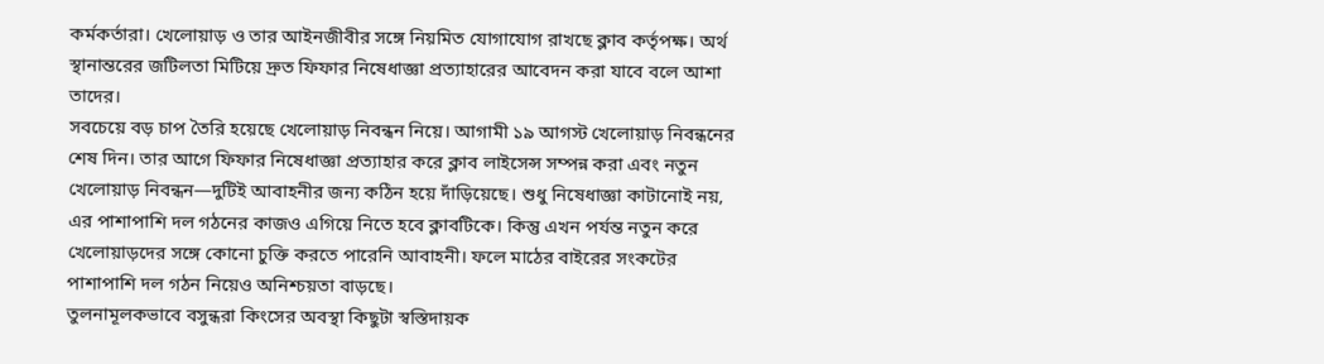কর্মকর্তারা। খেলোয়াড় ও তার আইনজীবীর সঙ্গে নিয়মিত যোগাযোগ রাখছে ক্লাব কর্তৃপক্ষ। অর্থ স্থানান্তরের জটিলতা মিটিয়ে দ্রুত ফিফার নিষেধাজ্ঞা প্রত্যাহারের আবেদন করা যাবে বলে আশা তাদের।
সবচেয়ে বড় চাপ তৈরি হয়েছে খেলোয়াড় নিবন্ধন নিয়ে। আগামী ১৯ আগস্ট খেলোয়াড় নিবন্ধনের শেষ দিন। তার আগে ফিফার নিষেধাজ্ঞা প্রত্যাহার করে ক্লাব লাইসেন্স সম্পন্ন করা এবং নতুন খেলোয়াড় নিবন্ধন—দুটিই আবাহনীর জন্য কঠিন হয়ে দাঁড়িয়েছে। শুধু নিষেধাজ্ঞা কাটানোই নয়, এর পাশাপাশি দল গঠনের কাজও এগিয়ে নিতে হবে ক্লাবটিকে। কিন্তু এখন পর্যন্ত নতুন করে খেলোয়াড়দের সঙ্গে কোনো চুক্তি করতে পারেনি আবাহনী। ফলে মাঠের বাইরের সংকটের পাশাপাশি দল গঠন নিয়েও অনিশ্চয়তা বাড়ছে।
তুলনামূলকভাবে বসুন্ধরা কিংসের অবস্থা কিছুটা স্বস্তিদায়ক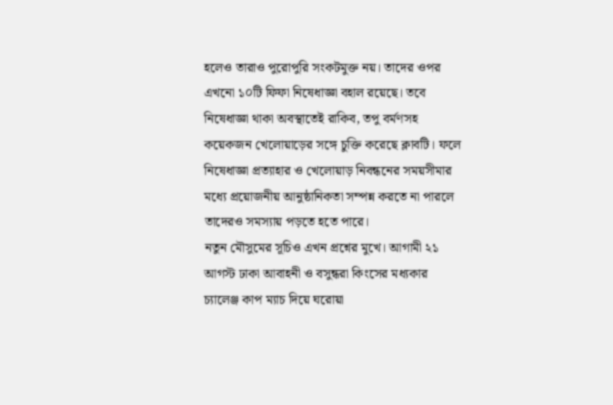হলেও তারাও পুরোপুরি সংকটমুক্ত নয়। তাদের ওপর এখনো ১০টি ফিফা নিষেধাজ্ঞা বহাল রয়েছে। তবে নিষেধাজ্ঞা থাকা অবস্থাতেই রাকিব, তপু বর্মণসহ কয়েকজন খেলোয়াড়ের সঙ্গে চুক্তি করেছে ক্লাবটি। ফলে নিষেধাজ্ঞা প্রত্যাহার ও খেলোয়াড় নিবন্ধনের সময়সীমার মধ্যে প্রয়োজনীয় আনুষ্ঠানিকতা সম্পন্ন করতে না পারলে তাদেরও সমস্যায় পড়তে হতে পারে।
নতুন মৌসুমের সূচিও এখন প্রশ্নের মুখে। আগামী ২১ আগস্ট ঢাকা আবাহনী ও বসুন্ধরা কিংসের মধ্যকার চ্যালেঞ্জ কাপ ম্যাচ দিয়ে ঘরোয়া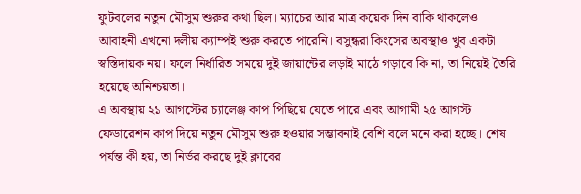ফুটবলের নতুন মৌসুম শুরুর কথা ছিল। ম্যাচের আর মাত্র কয়েক দিন বাকি থাকলেও আবাহনী এখনো দলীয় ক্যাম্পই শুরু করতে পারেনি। বসুন্ধরা কিংসের অবস্থাও খুব একটা স্বস্তিদায়ক নয়। ফলে নির্ধারিত সময়ে দুই জায়ান্টের লড়াই মাঠে গড়াবে কি না, তা নিয়েই তৈরি হয়েছে অনিশ্চয়তা।
এ অবস্থায় ২১ আগস্টের চ্যালেঞ্জ কাপ পিছিয়ে যেতে পারে এবং আগামী ২৫ আগস্ট ফেডারেশন কাপ দিয়ে নতুন মৌসুম শুরু হওয়ার সম্ভাবনাই বেশি বলে মনে করা হচ্ছে। শেষ পর্যন্ত কী হয়, তা নির্ভর করছে দুই ক্লাবের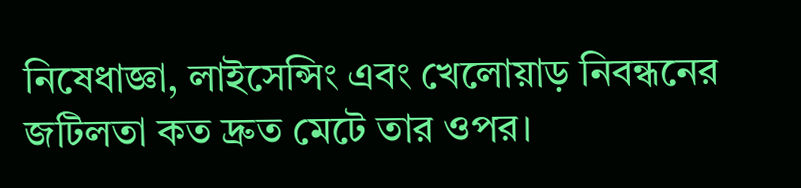নিষেধাজ্ঞা, লাইসেন্সিং এবং খেলোয়াড় নিবন্ধনের জটিলতা কত দ্রুত মেটে তার ওপর।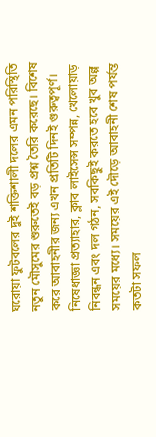ঘরোয়া ফুটবলের দুই শক্তিশালী দলের এমন পরিস্থিতি নতুন মৌসুমের শুরুতেই বড় প্রশ্ন তৈরি করেছে। বিশেষ করে আবাহনীর জন্য এখন প্রতিটি দিনই গুরুত্বপূর্ণ। নিষেধাজ্ঞা প্রত্যাহার, ক্লাব লাইসেন্স সম্পন্ন, খেলোয়াড় নিবন্ধন এবং দল গঠন, সবকিছুই করতে হবে খুব অল্প সময়ের মধ্যে। সময়ের এই দৌড়ে আবাহনী শেষ পর্যন্ত কতটা সফল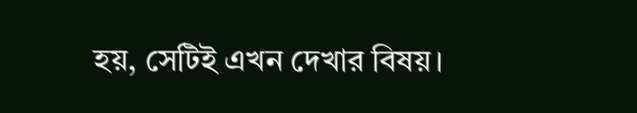হয়, সেটিই এখন দেখার বিষয়।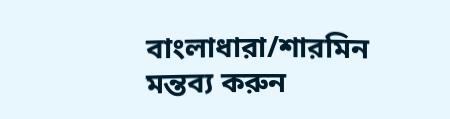বাংলাধারা/শারমিন
মন্তব্য করুন